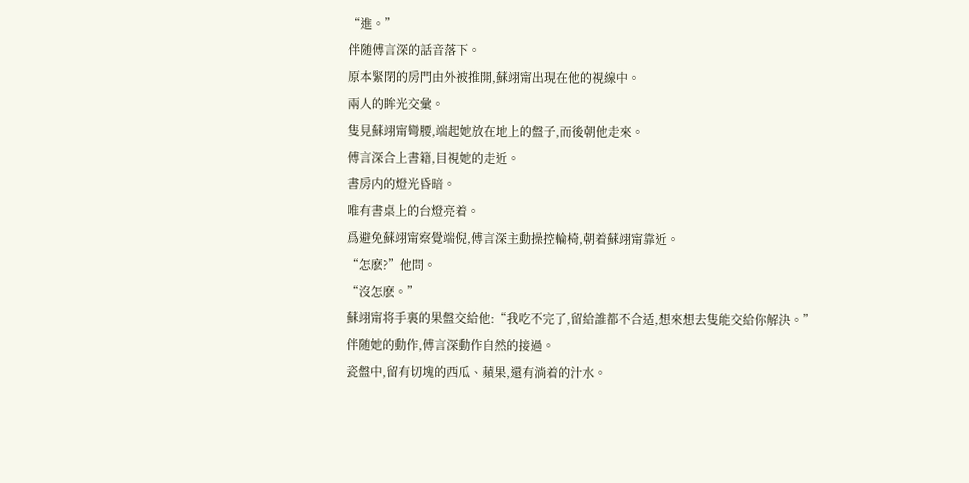“進。”
伴随傅言深的話音落下。
原本緊閉的房門由外被推開,蘇翊甯出現在他的視線中。
兩人的眸光交彙。
隻見蘇翊甯彎腰,端起她放在地上的盤子,而後朝他走來。
傅言深合上書籍,目視她的走近。
書房内的燈光昏暗。
唯有書桌上的台燈亮着。
爲避免蘇翊甯察覺端倪,傅言深主動操控輪椅,朝着蘇翊甯靠近。
“怎麽?”他問。
“沒怎麽。”
蘇翊甯将手裏的果盤交給他:“我吃不完了,留給誰都不合适,想來想去隻能交給你解決。”
伴随她的動作,傅言深動作自然的接過。
瓷盤中,留有切塊的西瓜、蘋果,還有淌着的汁水。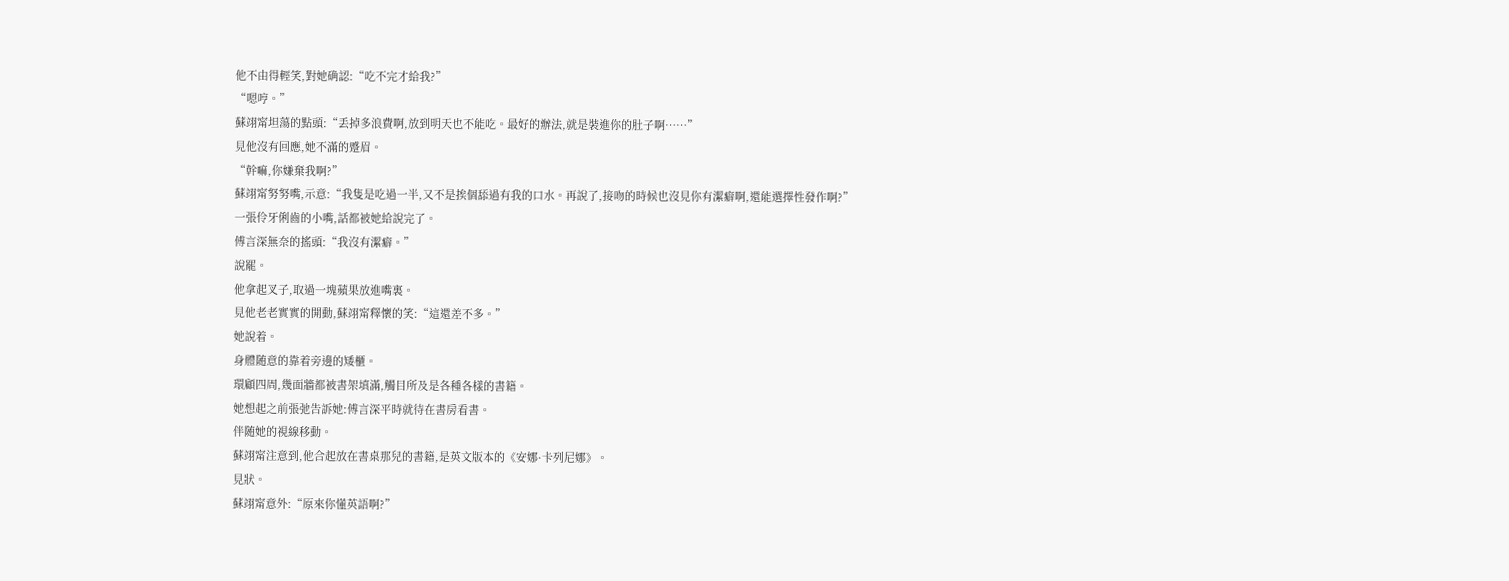他不由得輕笑,對她确認:“吃不完才給我?”
“嗯哼。”
蘇翊甯坦蕩的點頭:“丢掉多浪費啊,放到明天也不能吃。最好的辦法,就是裝進你的肚子啊……”
見他沒有回應,她不滿的蹙眉。
“幹嘛,你嫌棄我啊?”
蘇翊甯努努嘴,示意:“我隻是吃過一半,又不是挨個舔過有我的口水。再說了,接吻的時候也沒見你有潔癖啊,還能選擇性發作啊?”
一張伶牙俐齒的小嘴,話都被她給說完了。
傅言深無奈的搖頭:“我沒有潔癖。”
說罷。
他拿起叉子,取過一塊蘋果放進嘴裏。
見他老老實實的開動,蘇翊甯釋懷的笑:“這還差不多。”
她說着。
身體随意的靠着旁邊的矮櫃。
環顧四周,幾面牆都被書架填滿,觸目所及是各種各樣的書籍。
她想起之前張弛告訴她:傅言深平時就待在書房看書。
伴随她的視線移動。
蘇翊甯注意到,他合起放在書桌那兒的書籍,是英文版本的《安娜·卡列尼娜》。
見狀。
蘇翊甯意外:“原來你懂英語啊?”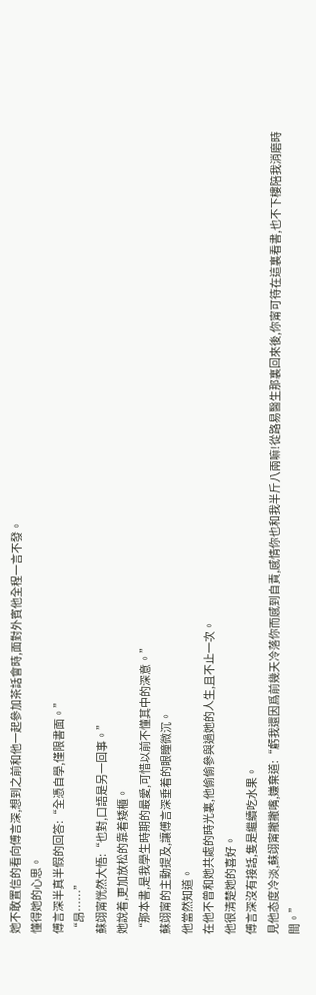她不敢置信的看向傅言深,想到之前和他一起參加茶話會時,面對外賓他全程一言不發。
懂得她的心思。
傅言深半真半假的回答:“全憑自學,僅限書面。”
“昂……”
蘇翊甯恍然大悟:“也對,口語是另一回事。”
她說着,更加放松的靠着矮櫃。
“那本書,是我學生時期的最愛,可惜以前不懂其中的深意。”
蘇翊甯的主動提及,讓傅言深垂着的眼瞳微沉。
他當然知道。
在他不曾和她共處的時光裏,他偷偷參與過她的人生,且不止一次。
他很清楚她的喜好。
傅言深沒有接話,隻是繼續吃水果。
見他态度冷淡,蘇翊甯撇撇嘴,嫌棄道:“虧我還因爲前幾天冷落你而感到自責,感情你也和我半斤八兩嘛!從路易醫生那裏回來後,你甯可待在這裏看書,也不下樓陪我消磨時間。”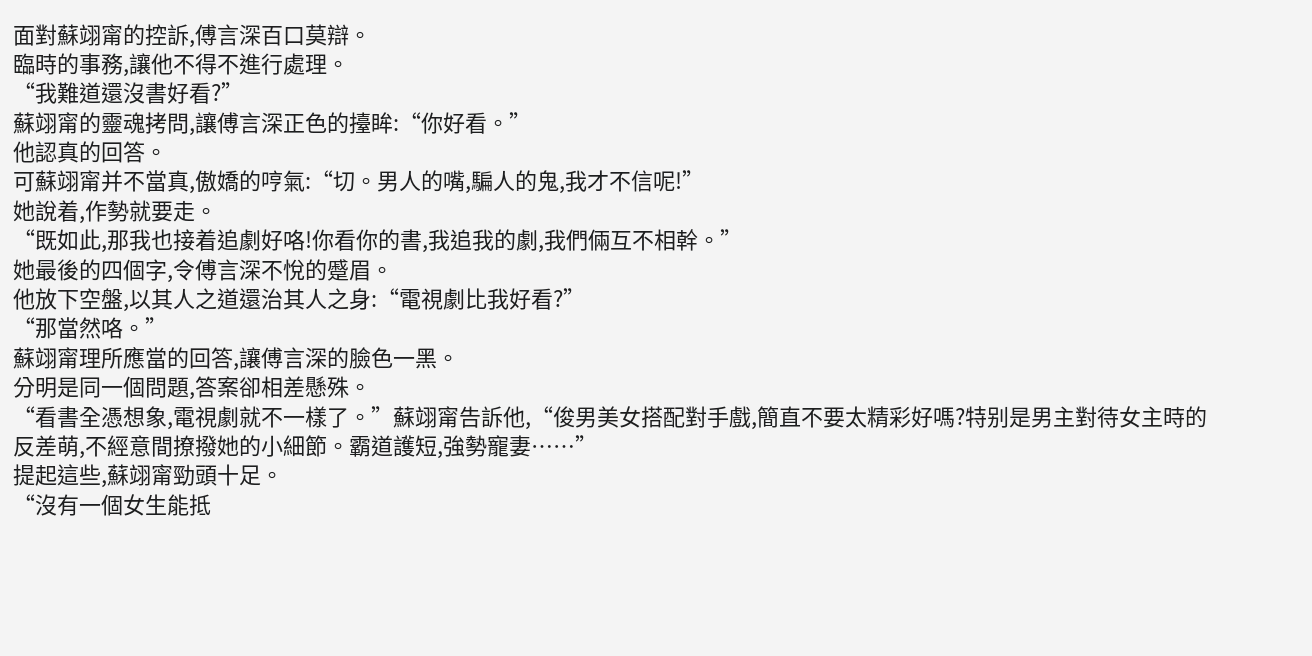面對蘇翊甯的控訴,傅言深百口莫辯。
臨時的事務,讓他不得不進行處理。
“我難道還沒書好看?”
蘇翊甯的靈魂拷問,讓傅言深正色的擡眸:“你好看。”
他認真的回答。
可蘇翊甯并不當真,傲嬌的哼氣:“切。男人的嘴,騙人的鬼,我才不信呢!”
她說着,作勢就要走。
“既如此,那我也接着追劇好咯!你看你的書,我追我的劇,我們倆互不相幹。”
她最後的四個字,令傅言深不悅的蹙眉。
他放下空盤,以其人之道還治其人之身:“電視劇比我好看?”
“那當然咯。”
蘇翊甯理所應當的回答,讓傅言深的臉色一黑。
分明是同一個問題,答案卻相差懸殊。
“看書全憑想象,電視劇就不一樣了。”蘇翊甯告訴他,“俊男美女搭配對手戲,簡直不要太精彩好嗎?特别是男主對待女主時的反差萌,不經意間撩撥她的小細節。霸道護短,強勢寵妻……”
提起這些,蘇翊甯勁頭十足。
“沒有一個女生能抵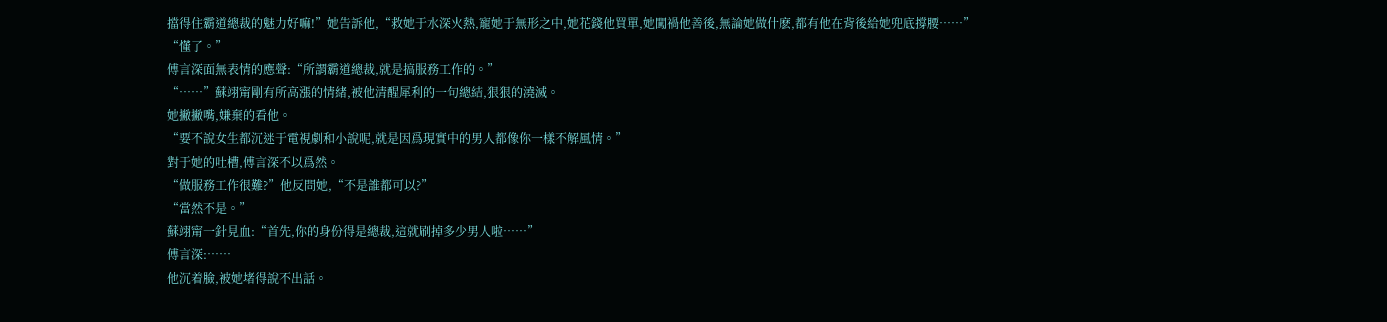擋得住霸道總裁的魅力好嘛!”她告訴他,“救她于水深火熱,寵她于無形之中,她花錢他買單,她闖禍他善後,無論她做什麽,都有他在背後給她兜底撐腰……”
“懂了。”
傅言深面無表情的應聲:“所謂霸道總裁,就是搞服務工作的。”
“……”蘇翊甯剛有所高漲的情緒,被他清醒犀利的一句總結,狠狠的澆滅。
她撇撇嘴,嫌棄的看他。
“要不說女生都沉迷于電視劇和小說呢,就是因爲現實中的男人都像你一樣不解風情。”
對于她的吐槽,傅言深不以爲然。
“做服務工作很難?”他反問她,“不是誰都可以?”
“當然不是。”
蘇翊甯一針見血:“首先,你的身份得是總裁,這就刷掉多少男人啦……”
傅言深:……
他沉着臉,被她堵得說不出話。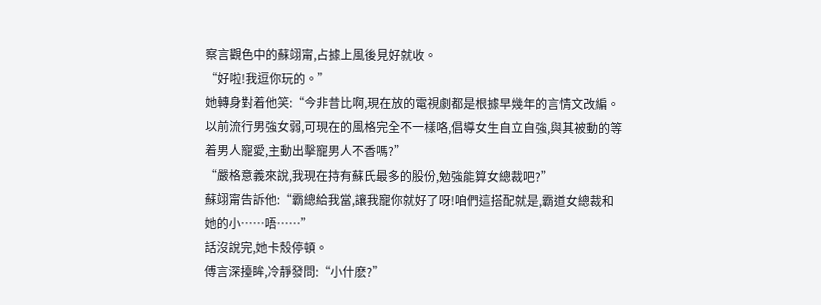察言觀色中的蘇翊甯,占據上風後見好就收。
“好啦!我逗你玩的。”
她轉身對着他笑:“今非昔比啊,現在放的電視劇都是根據早幾年的言情文改編。以前流行男強女弱,可現在的風格完全不一樣咯,倡導女生自立自強,與其被動的等着男人寵愛,主動出擊寵男人不香嗎?”
“嚴格意義來說,我現在持有蘇氏最多的股份,勉強能算女總裁吧?”
蘇翊甯告訴他:“霸總給我當,讓我寵你就好了呀!咱們這搭配就是,霸道女總裁和她的小……唔……”
話沒說完,她卡殼停頓。
傅言深擡眸,冷靜發問:“小什麽?”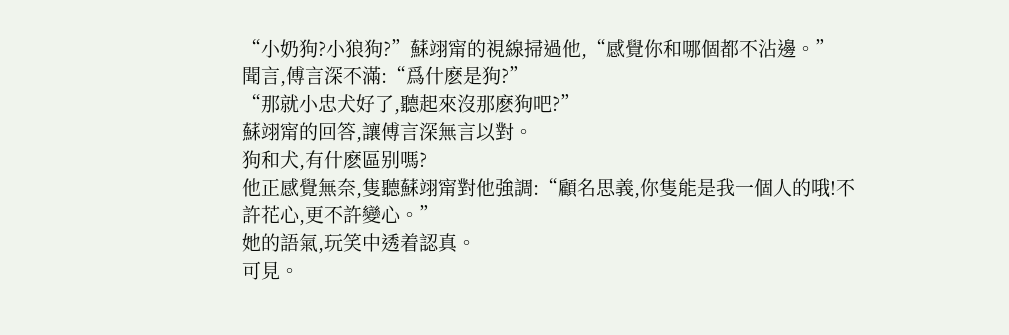“小奶狗?小狼狗?”蘇翊甯的視線掃過他,“感覺你和哪個都不沾邊。”
聞言,傅言深不滿:“爲什麽是狗?”
“那就小忠犬好了,聽起來沒那麽狗吧?”
蘇翊甯的回答,讓傅言深無言以對。
狗和犬,有什麽區别嗎?
他正感覺無奈,隻聽蘇翊甯對他強調:“顧名思義,你隻能是我一個人的哦!不許花心,更不許變心。”
她的語氣,玩笑中透着認真。
可見。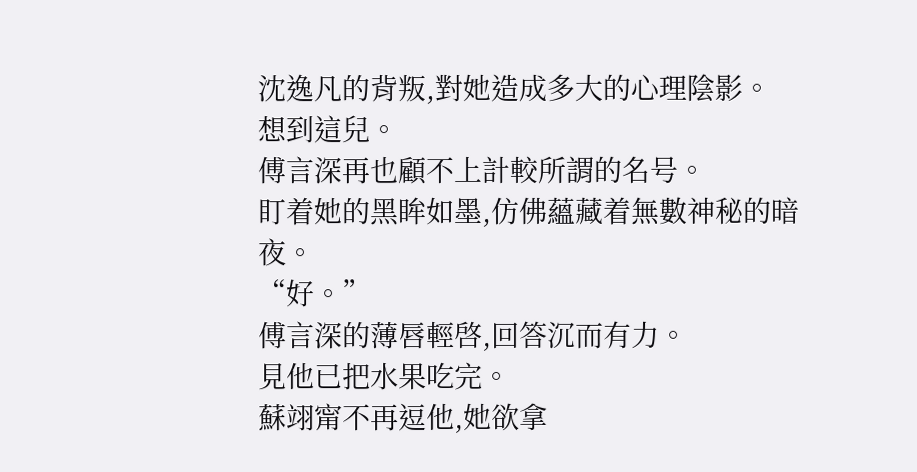沈逸凡的背叛,對她造成多大的心理陰影。
想到這兒。
傅言深再也顧不上計較所謂的名号。
盯着她的黑眸如墨,仿佛蘊藏着無數神秘的暗夜。
“好。”
傅言深的薄唇輕啓,回答沉而有力。
見他已把水果吃完。
蘇翊甯不再逗他,她欲拿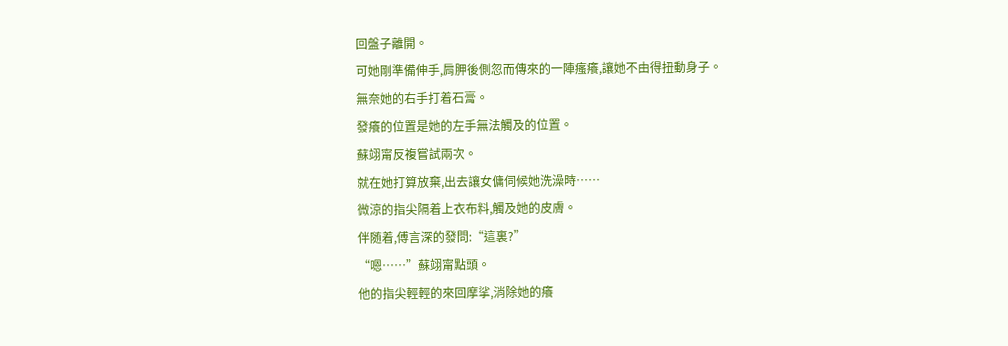回盤子離開。
可她剛準備伸手,肩胛後側忽而傳來的一陣瘙癢,讓她不由得扭動身子。
無奈她的右手打着石膏。
發癢的位置是她的左手無法觸及的位置。
蘇翊甯反複嘗試兩次。
就在她打算放棄,出去讓女傭伺候她洗澡時……
微涼的指尖隔着上衣布料,觸及她的皮膚。
伴随着,傅言深的發問:“這裏?”
“嗯……”蘇翊甯點頭。
他的指尖輕輕的來回摩挲,消除她的癢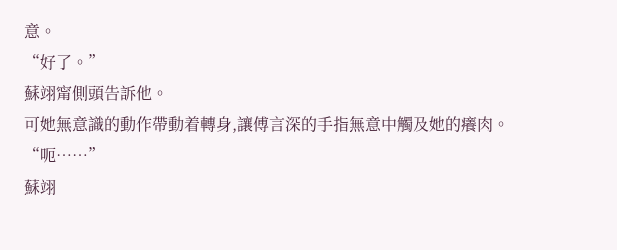意。
“好了。”
蘇翊甯側頭告訴他。
可她無意識的動作帶動着轉身,讓傅言深的手指無意中觸及她的癢肉。
“呃……”
蘇翊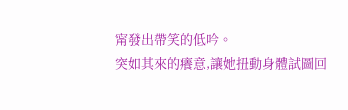甯發出帶笑的低吟。
突如其來的癢意,讓她扭動身體試圖回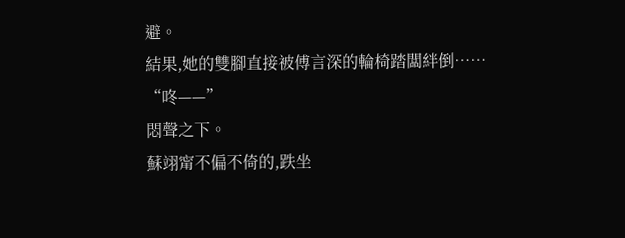避。
結果,她的雙腳直接被傅言深的輪椅踏闆絆倒……
“咚——”
悶聲之下。
蘇翊甯不偏不倚的,跌坐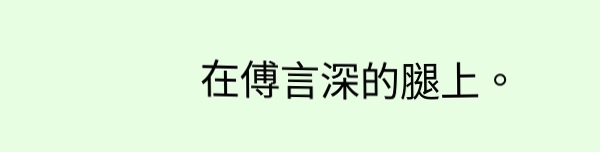在傅言深的腿上。